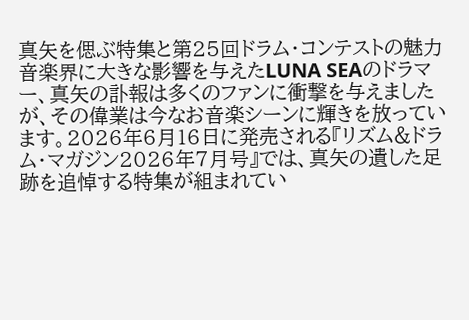真矢を偲ぶ特集と第25回ドラム・コンテストの魅力
音楽界に大きな影響を与えたLUNA SEAのドラマー、真矢の訃報は多くのファンに衝撃を与えましたが、その偉業は今なお音楽シーンに輝きを放っています。2026年6月16日に発売される『リズム&ドラム・マガジン2026年7月号』では、真矢の遺した足跡を追悼する特集が組まれてい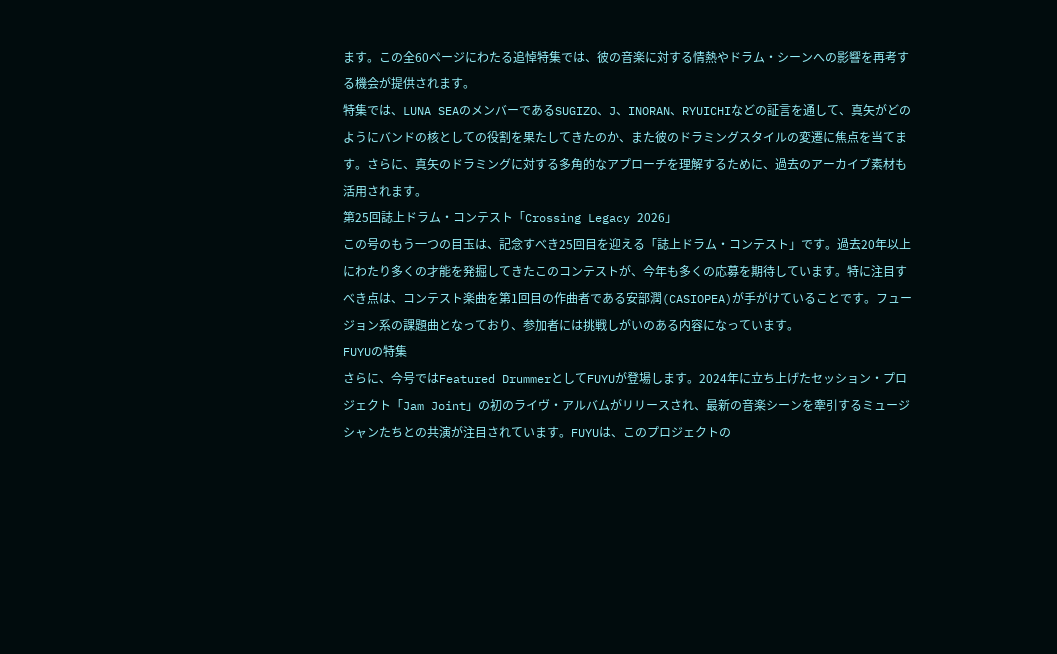ます。この全60ページにわたる追悼特集では、彼の音楽に対する情熱やドラム・シーンへの影響を再考する機会が提供されます。
特集では、LUNA SEAのメンバーであるSUGIZO、J、INORAN、RYUICHIなどの証言を通して、真矢がどのようにバンドの核としての役割を果たしてきたのか、また彼のドラミングスタイルの変遷に焦点を当てます。さらに、真矢のドラミングに対する多角的なアプローチを理解するために、過去のアーカイブ素材も活用されます。
第25回誌上ドラム・コンテスト「Crossing Legacy 2026」
この号のもう一つの目玉は、記念すべき25回目を迎える「誌上ドラム・コンテスト」です。過去20年以上にわたり多くの才能を発掘してきたこのコンテストが、今年も多くの応募を期待しています。特に注目すべき点は、コンテスト楽曲を第1回目の作曲者である安部潤(CASIOPEA)が手がけていることです。フュージョン系の課題曲となっており、参加者には挑戦しがいのある内容になっています。
FUYUの特集
さらに、今号ではFeatured DrummerとしてFUYUが登場します。2024年に立ち上げたセッション・プロジェクト「Jam Joint」の初のライヴ・アルバムがリリースされ、最新の音楽シーンを牽引するミュージシャンたちとの共演が注目されています。FUYUは、このプロジェクトの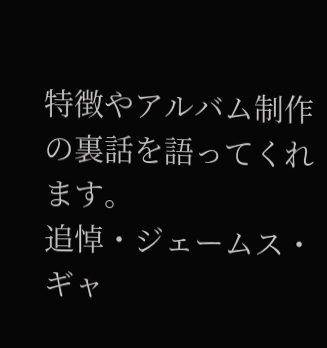特徴やアルバム制作の裏話を語ってくれます。
追悼・ジェームス・ギャ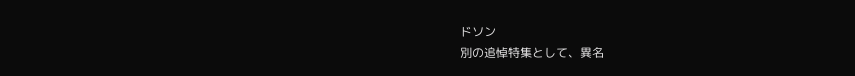ドソン
別の追悼特集として、異名